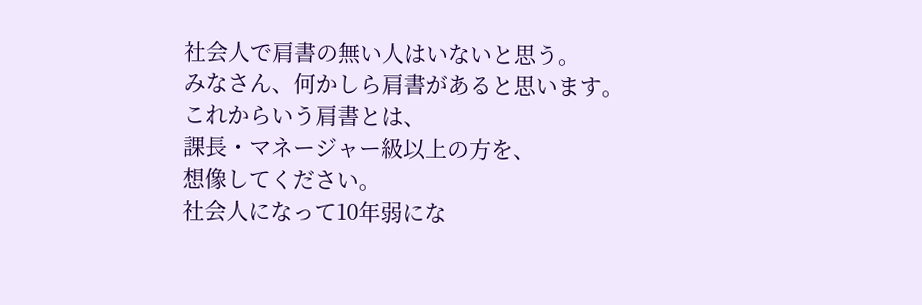社会人で肩書の無い人はいないと思う。
みなさん、何かしら肩書があると思います。
これからいう肩書とは、
課長・マネージャー級以上の方を、
想像してください。
社会人になって10年弱にな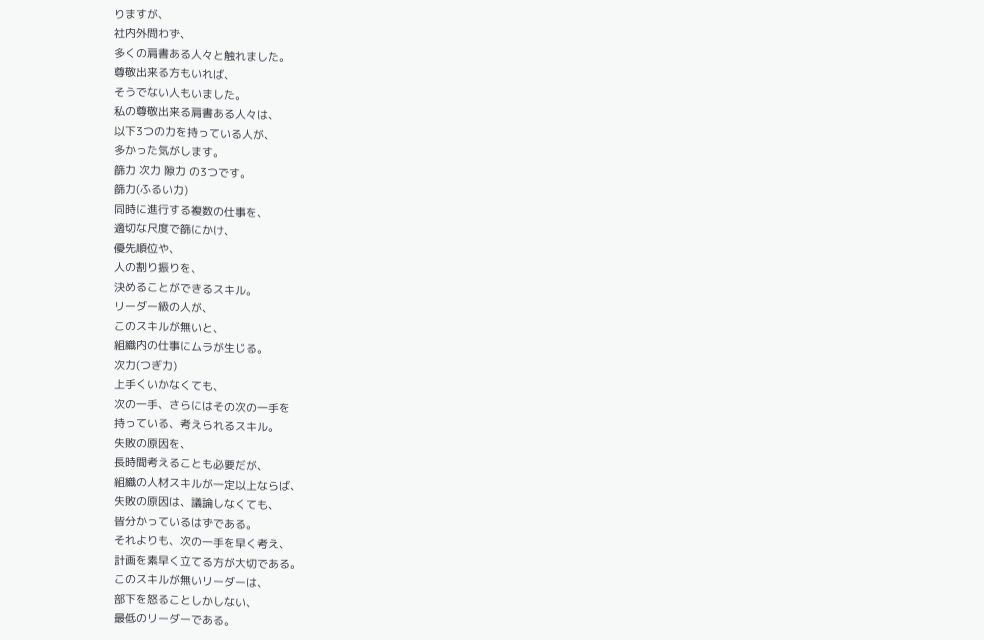りますが、
社内外問わず、
多くの肩書ある人々と触れました。
尊敬出来る方もいれば、
そうでない人もいました。
私の尊敬出来る肩書ある人々は、
以下3つの力を持っている人が、
多かった気がします。
篩力 次力 隙力 の3つです。
篩力(ふるい力)
同時に進行する複数の仕事を、
適切な尺度で篩にかけ、
優先順位や、
人の割り振りを、
決めることができるスキル。
リーダー級の人が、
このスキルが無いと、
組織内の仕事にムラが生じる。
次力(つぎ力)
上手くいかなくても、
次の一手、さらにはその次の一手を
持っている、考えられるスキル。
失敗の原因を、
長時間考えることも必要だが、
組織の人材スキルが一定以上ならば、
失敗の原因は、議論しなくても、
皆分かっているはずである。
それよりも、次の一手を早く考え、
計画を素早く立てる方が大切である。
このスキルが無いリーダーは、
部下を怒ることしかしない、
最低のリーダーである。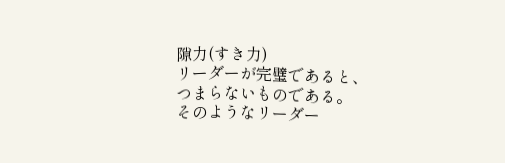隙力(すき力)
リーダーが完璧であると、
つまらないものである。
そのようなリーダー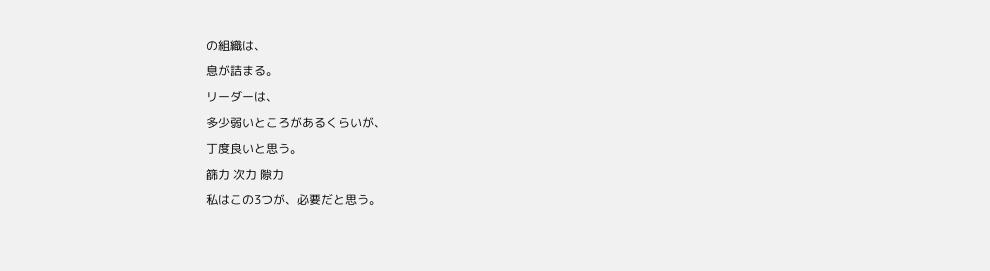の組織は、
息が詰まる。
リーダーは、
多少弱いところがあるくらいが、
丁度良いと思う。
篩力 次力 隙力
私はこの3つが、必要だと思う。